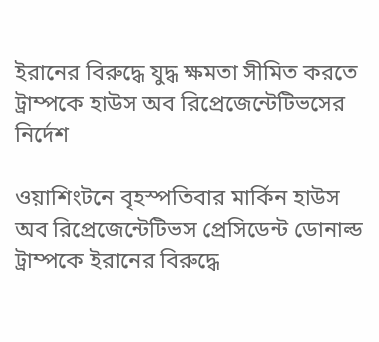ইরানের বিরুদ্ধে যুদ্ধ ক্ষমতা সীমিত করতে ট্রাম্পকে হাউস অব রিপ্রেজেন্টেটিভসের নির্দেশ

ওয়াশিংটনে বৃহস্পতিবার মার্কিন হাউস অব রিপ্রেজেন্টেটিভস প্রেসিডেন্ট ডোনাল্ড ট্রাম্পকে ইরানের বিরুদ্ধে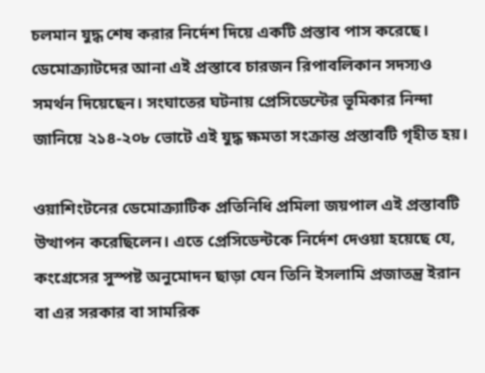চলমান যুদ্ধ শেষ করার নির্দেশ দিয়ে একটি প্রস্তাব পাস করেছে। ডেমোক্র্যাটদের আনা এই প্রস্তাবে চারজন রিপাবলিকান সদস্যও সমর্থন দিয়েছেন। সংঘাতের ঘটনায় প্রেসিডেন্টের ভূমিকার নিন্দা জানিয়ে ২১৪-২০৮ ভোটে এই যুদ্ধ ক্ষমতা সংক্রান্ত প্রস্তাবটি গৃহীত হয়।

ওয়াশিংটনের ডেমোক্র্যাটিক প্রতিনিধি প্রমিলা জয়পাল এই প্রস্তাবটি উত্থাপন করেছিলেন। এতে প্রেসিডেন্টকে নির্দেশ দেওয়া হয়েছে যে, কংগ্রেসের সুস্পষ্ট অনুমোদন ছাড়া যেন তিনি ইসলামি প্রজাতন্ত্র ইরান বা এর সরকার বা সামরিক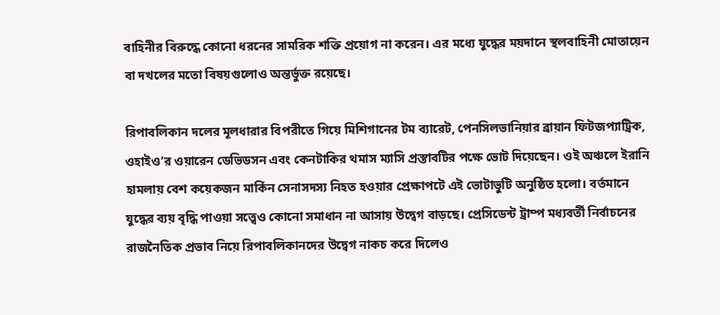বাহিনীর বিরুদ্ধে কোনো ধরনের সামরিক শক্তি প্রয়োগ না করেন। এর মধ্যে যুদ্ধের ময়দানে স্থলবাহিনী মোতায়েন বা দখলের মতো বিষয়গুলোও অন্তর্ভুক্ত রয়েছে।

রিপাবলিকান দলের মূলধারার বিপরীতে গিয়ে মিশিগানের টম ব্যারেট, পেনসিলভানিয়ার ব্রায়ান ফিটজপ্যাট্রিক, ওহাইও’র ওয়ারেন ডেভিডসন এবং কেনটাকির থমাস ম্যাসি প্রস্তাবটির পক্ষে ভোট দিয়েছেন। ওই অঞ্চলে ইরানি হামলায় বেশ কয়েকজন মার্কিন সেনাসদস্য নিহত হওয়ার প্রেক্ষাপটে এই ভোটাভুটি অনুষ্ঠিত হলো। বর্তমানে যুদ্ধের ব্যয় বৃদ্ধি পাওয়া সত্ত্বেও কোনো সমাধান না আসায় উদ্বেগ বাড়ছে। প্রেসিডেন্ট ট্রাম্প মধ্যবর্তী নির্বাচনের রাজনৈতিক প্রভাব নিয়ে রিপাবলিকানদের উদ্বেগ নাকচ করে দিলেও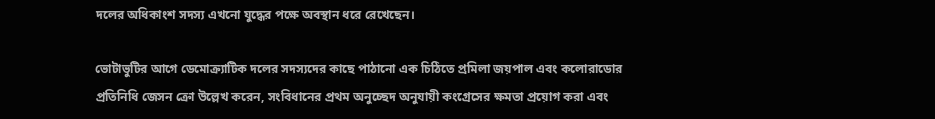দলের অধিকাংশ সদস্য এখনো যুদ্ধের পক্ষে অবস্থান ধরে রেখেছেন।

ভোটাভুটির আগে ডেমোক্র্যাটিক দলের সদস্যদের কাছে পাঠানো এক চিঠিতে প্রমিলা জয়পাল এবং কলোরাডোর প্রতিনিধি জেসন ক্রো উল্লেখ করেন, সংবিধানের প্রথম অনুচ্ছেদ অনুযায়ী কংগ্রেসের ক্ষমতা প্রয়োগ করা এবং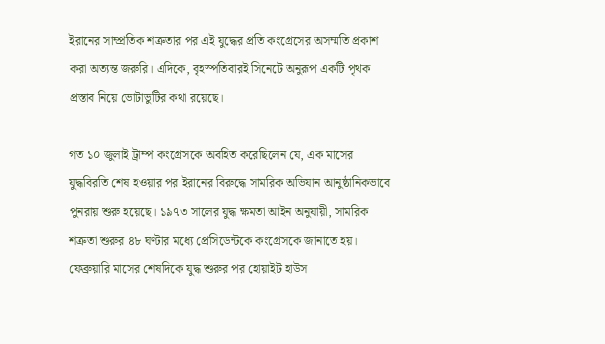ইরানের সাম্প্রতিক শত্রুতার পর এই যুদ্ধের প্রতি কংগ্রেসের অসম্মতি প্রকাশ করা অত্যন্ত জরুরি। এদিকে, বৃহস্পতিবারই সিনেটে অনুরূপ একটি পৃথক প্রস্তাব নিয়ে ভোটাভুটির কথা রয়েছে।

গত ১০ জুলাই ট্রাম্প কংগ্রেসকে অবহিত করেছিলেন যে, এক মাসের যুদ্ধবিরতি শেষ হওয়ার পর ইরানের বিরুদ্ধে সামরিক অভিযান আনুষ্ঠানিকভাবে পুনরায় শুরু হয়েছে। ১৯৭৩ সালের যুদ্ধ ক্ষমতা আইন অনুযায়ী, সামরিক শত্রুতা শুরুর ৪৮ ঘণ্টার মধ্যে প্রেসিডেন্টকে কংগ্রেসকে জানাতে হয়। ফেব্রুয়ারি মাসের শেষদিকে যুদ্ধ শুরুর পর হোয়াইট হাউস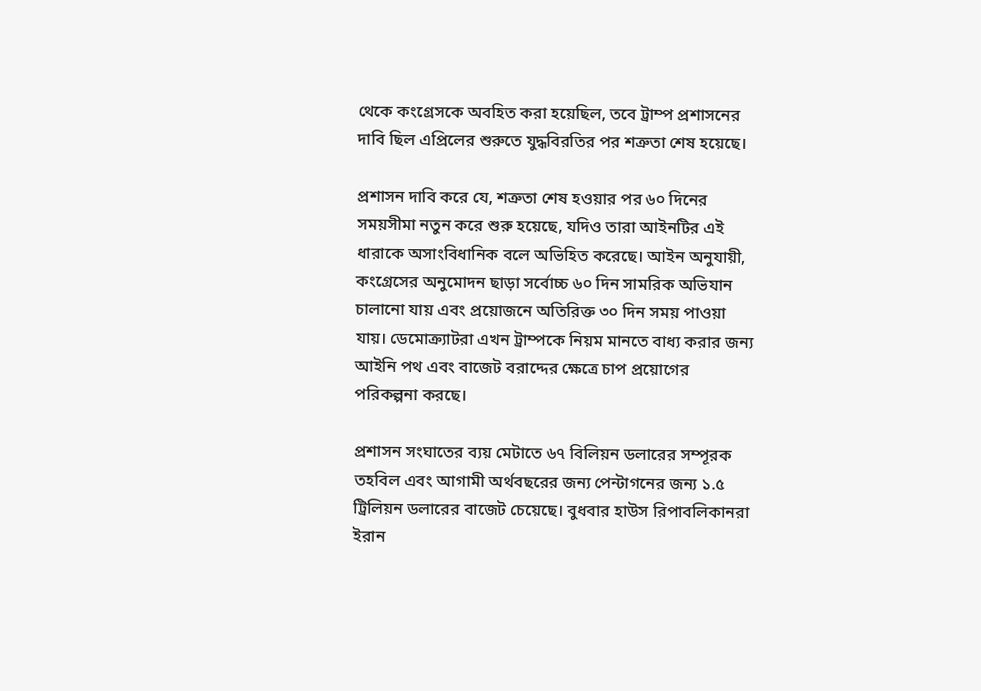থেকে কংগ্রেসকে অবহিত করা হয়েছিল, তবে ট্রাম্প প্রশাসনের দাবি ছিল এপ্রিলের শুরুতে যুদ্ধবিরতির পর শত্রুতা শেষ হয়েছে।

প্রশাসন দাবি করে যে, শত্রুতা শেষ হওয়ার পর ৬০ দিনের সময়সীমা নতুন করে শুরু হয়েছে, যদিও তারা আইনটির এই ধারাকে অসাংবিধানিক বলে অভিহিত করেছে। আইন অনুযায়ী, কংগ্রেসের অনুমোদন ছাড়া সর্বোচ্চ ৬০ দিন সামরিক অভিযান চালানো যায় এবং প্রয়োজনে অতিরিক্ত ৩০ দিন সময় পাওয়া যায়। ডেমোক্র্যাটরা এখন ট্রাম্পকে নিয়ম মানতে বাধ্য করার জন্য আইনি পথ এবং বাজেট বরাদ্দের ক্ষেত্রে চাপ প্রয়োগের পরিকল্পনা করছে।

প্রশাসন সংঘাতের ব্যয় মেটাতে ৬৭ বিলিয়ন ডলারের সম্পূরক তহবিল এবং আগামী অর্থবছরের জন্য পেন্টাগনের জন্য ১.৫ ট্রিলিয়ন ডলারের বাজেট চেয়েছে। বুধবার হাউস রিপাবলিকানরা ইরান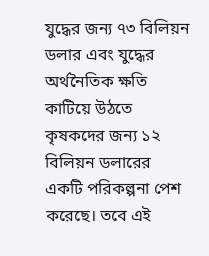যুদ্ধের জন্য ৭৩ বিলিয়ন ডলার এবং যুদ্ধের অর্থনৈতিক ক্ষতি কাটিয়ে উঠতে কৃষকদের জন্য ১২ বিলিয়ন ডলারের একটি পরিকল্পনা পেশ করেছে। তবে এই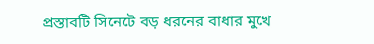প্রস্তাবটি সিনেটে বড় ধরনের বাধার মুখে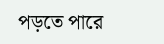পড়তে পারে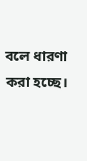বলে ধারণা করা হচ্ছে।